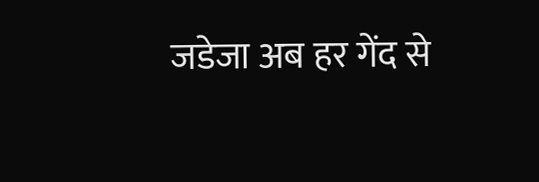जडेजा अब हर गेंद से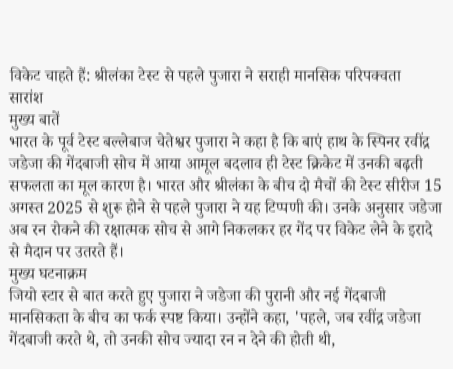विकेट चाहते हैं: श्रीलंका टेस्ट से पहले पुजारा ने सराही मानसिक परिपक्वता
सारांश
मुख्य बातें
भारत के पूर्व टेस्ट बल्लेबाज चेतेश्वर पुजारा ने कहा है कि बाएं हाथ के स्पिनर रवींद्र जडेजा की गेंदबाजी सोच में आया आमूल बदलाव ही टेस्ट क्रिकेट में उनकी बढ़ती सफलता का मूल कारण है। भारत और श्रीलंका के बीच दो मैचों की टेस्ट सीरीज 15 अगस्त 2025 से शुरू होने से पहले पुजारा ने यह टिप्पणी की। उनके अनुसार जडेजा अब रन रोकने की रक्षात्मक सोच से आगे निकलकर हर गेंद पर विकेट लेने के इरादे से मैदान पर उतरते हैं।
मुख्य घटनाक्रम
जियो स्टार से बात करते हुए पुजारा ने जडेजा की पुरानी और नई गेंदबाजी मानसिकता के बीच का फर्क स्पष्ट किया। उन्होंने कहा, 'पहले, जब रवींद्र जडेजा गेंदबाजी करते थे, तो उनकी सोच ज्यादा रन न देने की होती थी,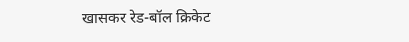खासकर रेड-बॉल क्रिकेट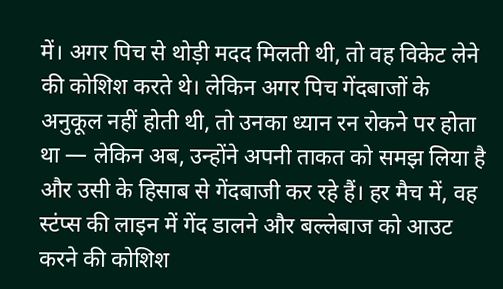में। अगर पिच से थोड़ी मदद मिलती थी, तो वह विकेट लेने की कोशिश करते थे। लेकिन अगर पिच गेंदबाजों के अनुकूल नहीं होती थी, तो उनका ध्यान रन रोकने पर होता था — लेकिन अब, उन्होंने अपनी ताकत को समझ लिया है और उसी के हिसाब से गेंदबाजी कर रहे हैं। हर मैच में, वह स्टंप्स की लाइन में गेंद डालने और बल्लेबाज को आउट करने की कोशिश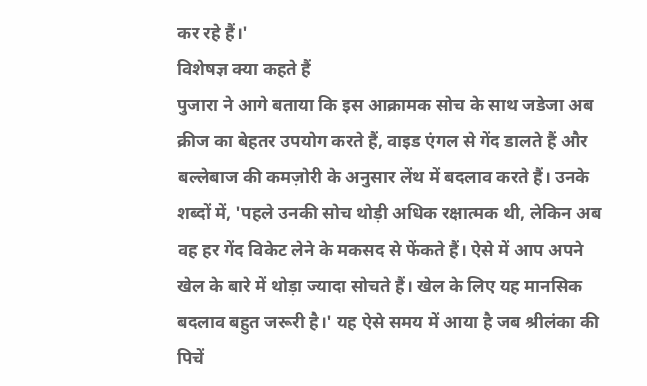कर रहे हैं।'
विशेषज्ञ क्या कहते हैं
पुजारा ने आगे बताया कि इस आक्रामक सोच के साथ जडेजा अब क्रीज का बेहतर उपयोग करते हैं, वाइड एंगल से गेंद डालते हैं और बल्लेबाज की कमज़ोरी के अनुसार लेंथ में बदलाव करते हैं। उनके शब्दों में, 'पहले उनकी सोच थोड़ी अधिक रक्षात्मक थी, लेकिन अब वह हर गेंद विकेट लेने के मकसद से फेंकते हैं। ऐसे में आप अपने खेल के बारे में थोड़ा ज्यादा सोचते हैं। खेल के लिए यह मानसिक बदलाव बहुत जरूरी है।' यह ऐसे समय में आया है जब श्रीलंका की पिचें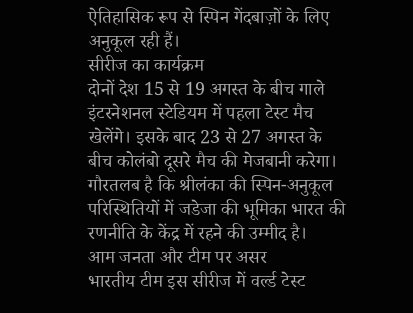ऐतिहासिक रूप से स्पिन गेंदबाज़ों के लिए अनुकूल रही हैं।
सीरीज का कार्यक्रम
दोनों देश 15 से 19 अगस्त के बीच गाले इंटरनेशनल स्टेडियम में पहला टेस्ट मैच खेलेंगे। इसके बाद 23 से 27 अगस्त के बीच कोलंबो दूसरे मैच की मेजबानी करेगा। गौरतलब है कि श्रीलंका की स्पिन-अनुकूल परिस्थितियों में जडेजा की भूमिका भारत की रणनीति के केंद्र में रहने की उम्मीद है।
आम जनता और टीम पर असर
भारतीय टीम इस सीरीज में वर्ल्ड टेस्ट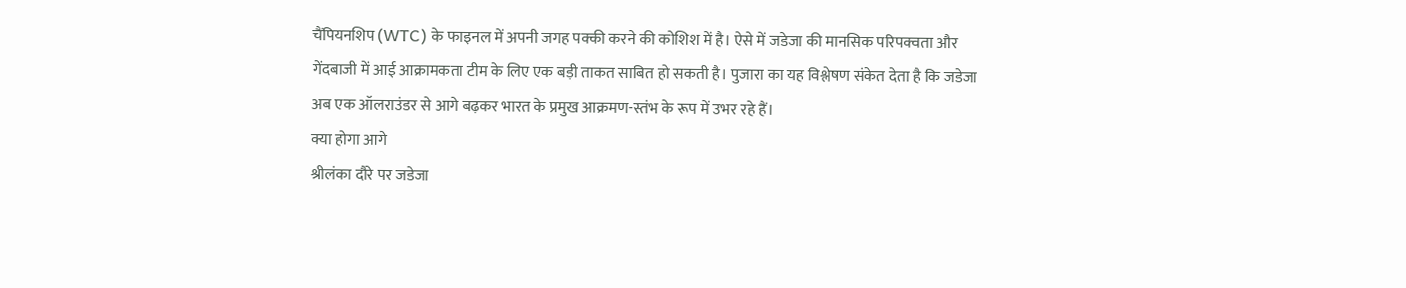चैंपियनशिप (WTC) के फाइनल में अपनी जगह पक्की करने की कोशिश में है। ऐसे में जडेजा की मानसिक परिपक्वता और गेंदबाजी में आई आक्रामकता टीम के लिए एक बड़ी ताकत साबित हो सकती है। पुजारा का यह विश्लेषण संकेत देता है कि जडेजा अब एक ऑलराउंडर से आगे बढ़कर भारत के प्रमुख आक्रमण-स्तंभ के रूप में उभर रहे हैं।
क्या होगा आगे
श्रीलंका दौरे पर जडेजा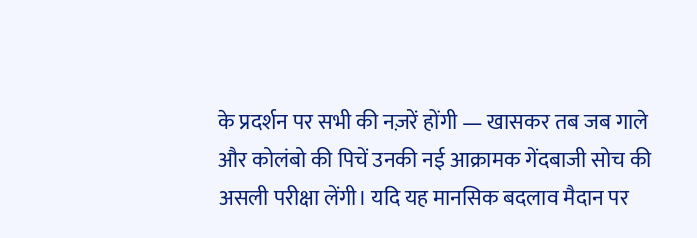के प्रदर्शन पर सभी की नज़रें होंगी — खासकर तब जब गाले और कोलंबो की पिचें उनकी नई आक्रामक गेंदबाजी सोच की असली परीक्षा लेंगी। यदि यह मानसिक बदलाव मैदान पर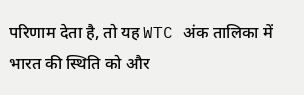परिणाम देता है, तो यह WTC अंक तालिका में भारत की स्थिति को और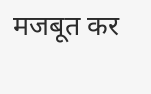मजबूत कर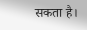सकता है।